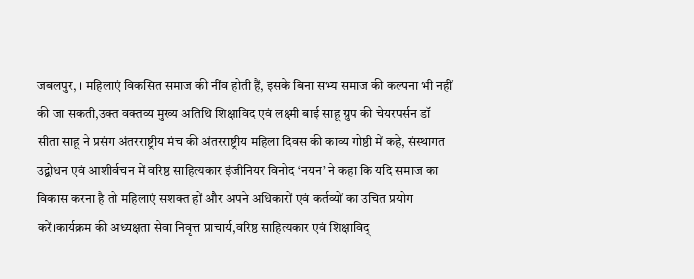जबलपुर, । महिलाएं विकसित समाज की नींव होती हैं, इसके बिना सभ्य समाज की कल्पना भी नहीं की जा सकती,उक्त वक्तव्य मुख्य अतिथि शिक्षाविद एवं लक्ष्मी बाई साहू ग्रुप की चेयरपर्सन डॉ सीता साहू ने प्रसंग अंतरराष्ट्रीय मंच की अंतरराष्ट्रीय महिला दिवस की काव्य गोष्ठी में कहे, संस्थागत उद्बोधन एवं आशीर्वचन में वरिष्ठ साहित्यकार इंजीनियर विनोद ‘नयन’ ने कहा कि यदि समाज का विकास करना है तो महिलाएं सशक्त हों और अपने अधिकारों एवं कर्तव्यों का उचित प्रयोग करें।कार्यक्रम की अध्यक्षता सेवा निवृत्त प्राचार्य,वरिष्ठ साहित्यकार एवं शिक्षाविद्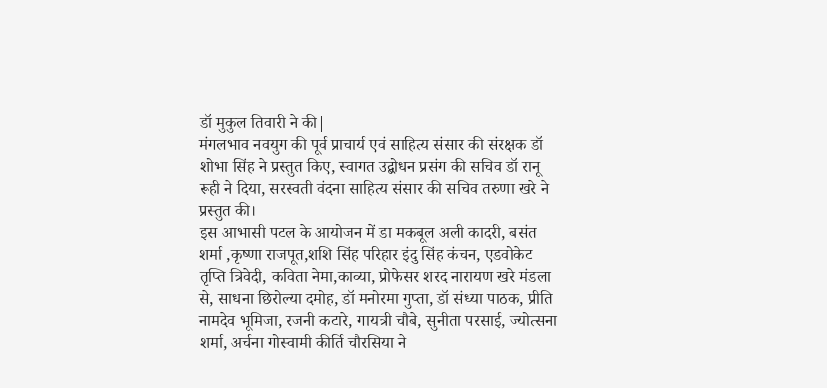डॉ मुकुल तिवारी ने की|
मंगलभाव नवयुग की पूर्व प्राचार्य एवं साहित्य संसार की संरक्षक डॉ शोभा सिंह ने प्रस्तुत किए, स्वागत उद्बोधन प्रसंग की सचिव डॉ रानू रूही ने दिया, सरस्वती वंदना साहित्य संसार की सचिव तरुणा खरे ने प्रस्तुत की।
इस आभासी पटल के आयोजन में डा मकबूल अली कादरी, बसंत शर्मा ,कृष्णा राजपूत,शशि सिंह परिहार इंदु सिंह कंचन, एडवोकेट तृप्ति त्रिवेदी, कविता नेमा,काव्या, प्रोफेसर शरद नारायण खरे मंडला से, साधना छिरोल्या दमोह, डॉ मनोरमा गुप्ता, डॉ संध्या पाठक, प्रीति नामदेव भूमिजा, रजनी कटारे, गायत्री चौबे, सुनीता परसाई, ज्योत्सना शर्मा, अर्चना गोस्वामी कीर्ति चौरसिया ने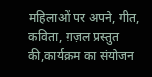महिलाओं पर अपने, गीत, कविता, ग़ज़ल प्रस्तुत की,कार्यक्रम का संयोजन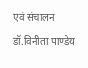एवं संचालन डॉ.विनीता पाण्डेय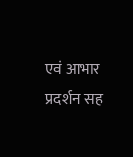एवं आभार प्रदर्शन सह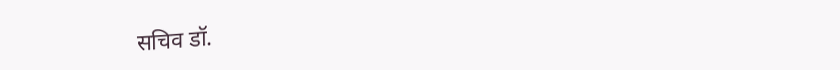सचिव डॉ.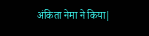अंकिता नेमा ने किया|